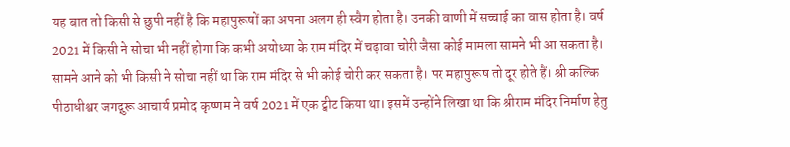यह बात तो किसी से छुपी नहीं है कि महापुरूषों का अपना अलग ही स्वैग होता है। उनकी वाणी में सच्चाई का वास होता है। वर्ष 2021 में किसी ने सोचा भी नहीं होगा कि कभी अयोध्या के राम मंदिर में चढ़ावा चोरी जैसा कोई मामला सामने भी आ सकता है। सामने आने को भी किसी ने सोचा नहीं था कि राम मंदिर से भी कोई चोरी कर सकता है। पर महापुरूष तो दूर होते हैं। श्री कल्कि पीठाधीश्वर जगद्गुरू आचार्य प्रमोद कृष्णम ने वर्ष 2021 में एक ट्वीट किया था। इसमें उन्होंने लिखा था कि श्रीराम मंदिर निर्माण हेतु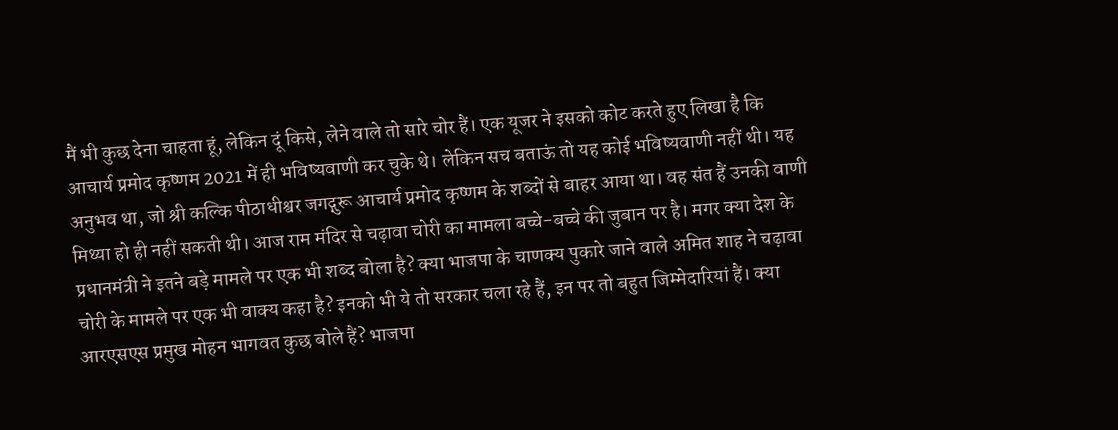मैं भी कुछ देना चाहता हूं, लेकिन दूं किसे, लेने वाले तो सारे चोर हैं। एक यूजर ने इसको कोट करते हुए लिखा है कि आचार्य प्रमोद कृष्णम 2021 में ही भविष्यवाणी कर चुके थे। लेकिन सच बताऊं तो यह कोई भविष्यवाणी नहीं थी। यह अनुभव था, जो श्री कल्कि पीठाधीश्वर जगद्गुरू आचार्य प्रमोद कृष्णम के शब्दों से बाहर आया था। वह संत हैं उनकी वाणी मिथ्या हो ही नहीं सकती थी। आज राम मंदिर से चढ़ावा चोरी का मामला बच्चे-बच्चे की जुबान पर है। मगर क्या देश के प्रधानमंत्री ने इतने बड़े मामले पर एक भी शब्द बोला है? क्या भाजपा के चाणक्य पुकारे जाने वाले अमित शाह ने चढ़ावा चोरी के मामले पर एक भी वाक्य कहा है? इनको भी ये तो सरकार चला रहे हैं, इन पर तो बहुत जिम्मेदारियां हैं। क्या आरएसएस प्रमुख मोहन भागवत कुछ बोले हैं? भाजपा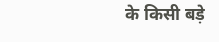के किसी बड़े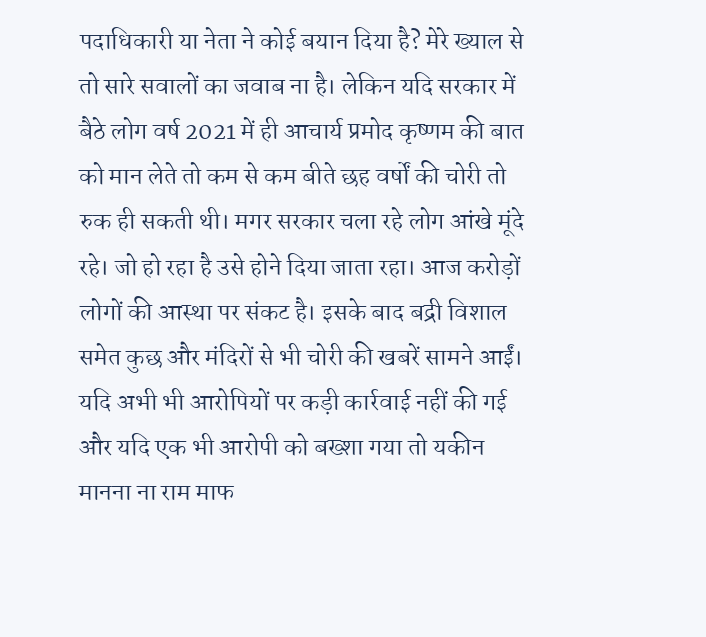पदाधिकारी या नेता ने कोई बयान दिया है? मेरे ख्याल से तो सारे सवालों का जवाब ना है। लेकिन यदि सरकार में बैठे लोग वर्ष 2021 में ही आचार्य प्रमोद कृष्णम की बात को मान लेते तो कम से कम बीते छह वर्षों की चोरी तो रुक ही सकती थी। मगर सरकार चला रहे लोग आंखे मूंदे रहे। जो हो रहा है उसे होने दिया जाता रहा। आज करोड़ों लोगों की आस्था पर संकट है। इसके बाद बद्री विशाल समेत कुछ और मंदिरों से भी चोरी की खबरें सामने आईं। यदि अभी भी आरोपियों पर कड़ी कार्रवाई नहीं की गई और यदि एक भी आरोपी को बख्शा गया तो यकीन मानना ना राम माफ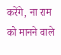करेंगे, ना राम को मानने वाले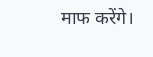माफ करेंगे।